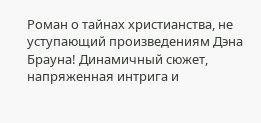Роман о тайнах христианства, не уступающий произведениям Дэна Брауна! Динамичный сюжет, напряженная интрига и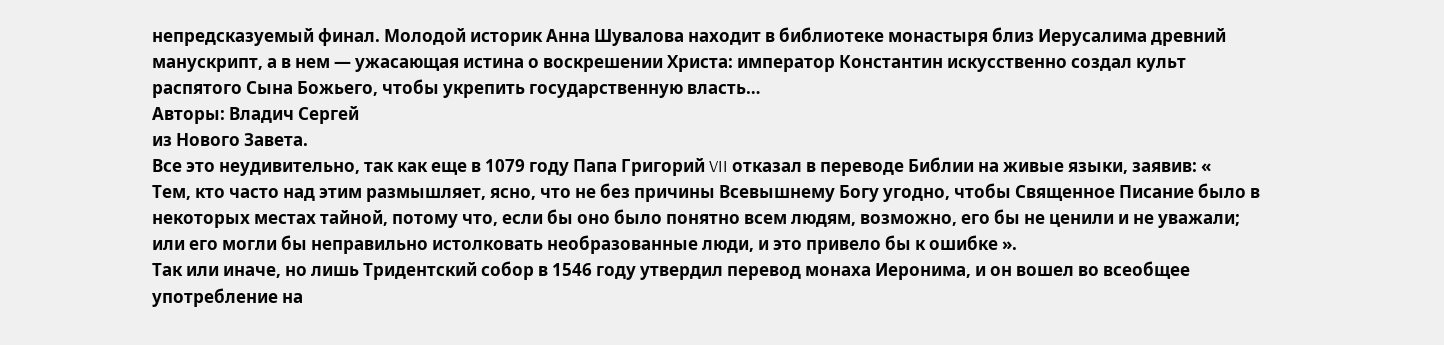непредсказуемый финал. Молодой историк Анна Шувалова находит в библиотеке монастыря близ Иерусалима древний манускрипт, а в нем — ужасающая истина о воскрешении Христа: император Константин искусственно создал культ распятого Сына Божьего, чтобы укрепить государственную власть…
Авторы: Владич Сергей
из Нового Завета.
Все это неудивительно, так как еще в 1079 году Папа Григорий VII отказал в переводе Библии на живые языки, заявив: «
Тем, кто часто над этим размышляет, ясно, что не без причины Всевышнему Богу угодно, чтобы Священное Писание было в некоторых местах тайной, потому что, если бы оно было понятно всем людям, возможно, его бы не ценили и не уважали; или его могли бы неправильно истолковать необразованные люди, и это привело бы к ошибке ».
Так или иначе, но лишь Тридентский собор в 1546 году утвердил перевод монаха Иеронима, и он вошел во всеобщее употребление на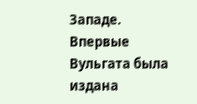Западе. Впервые Вульгата была издана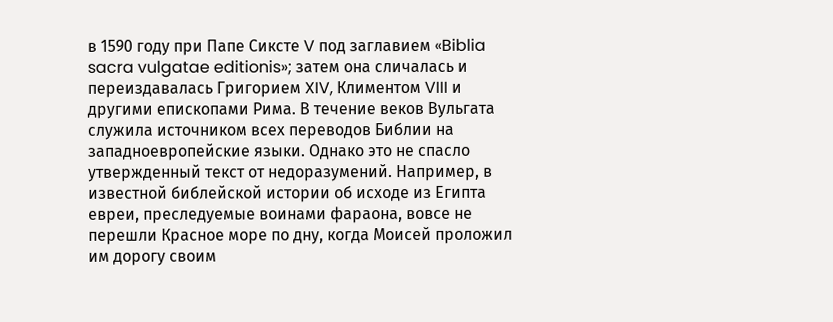в 1590 году при Папе Сиксте V под заглавием «Biblia sacra vulgatae editionis»; затем она сличалась и переиздавалась Григорием XIV, Климентом VIII и другими епископами Рима. В течение веков Вульгата служила источником всех переводов Библии на западноевропейские языки. Однако это не спасло утвержденный текст от недоразумений. Например, в известной библейской истории об исходе из Египта евреи, преследуемые воинами фараона, вовсе не перешли Красное море по дну, когда Моисей проложил им дорогу своим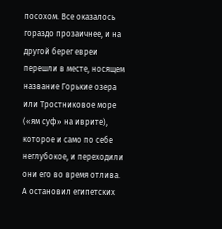посохом. Все оказалось гораздо прозаичнее, и на другой берег евреи перешли в месте, носящем название Горькие озера или Тростниковое море («ям суф» на иврите), которое и само по себе неглубокое, и переходили они его во время отлива. А остановил египетских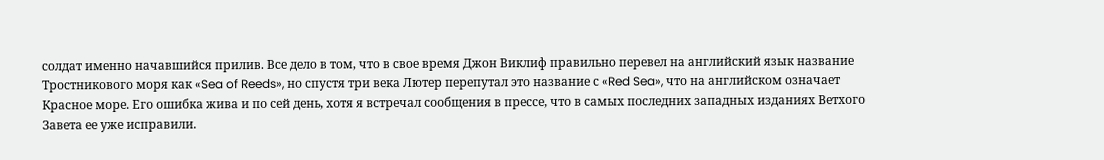солдат именно начавшийся прилив. Все дело в том, что в свое время Джон Виклиф правильно перевел на английский язык название Тростникового моря как «Sea of Reeds», но спустя три века Лютер перепутал это название с «Red Sea», что на английском означает Красное море. Его ошибка жива и по сей день, хотя я встречал сообщения в прессе, что в самых последних западных изданиях Ветхого Завета ее уже исправили.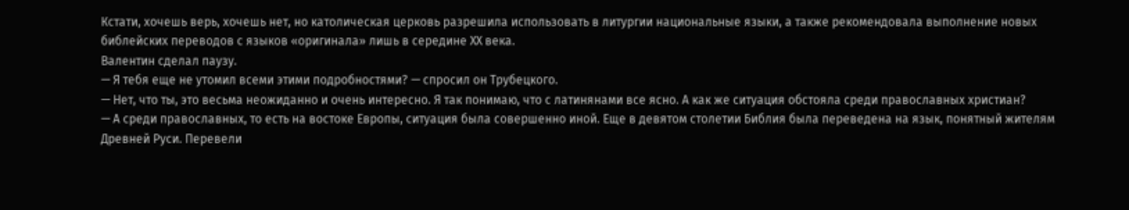Кстати, хочешь верь, хочешь нет, но католическая церковь разрешила использовать в литургии национальные языки, а также рекомендовала выполнение новых библейских переводов с языков «оригинала» лишь в середине ХХ века.
Валентин сделал паузу.
— Я тебя еще не утомил всеми этими подробностями? — спросил он Трубецкого.
— Нет, что ты, это весьма неожиданно и очень интересно. Я так понимаю, что с латинянами все ясно. А как же ситуация обстояла среди православных христиан?
— А среди православных, то есть на востоке Европы, ситуация была совершенно иной. Еще в девятом столетии Библия была переведена на язык, понятный жителям Древней Руси. Перевели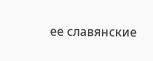ее славянские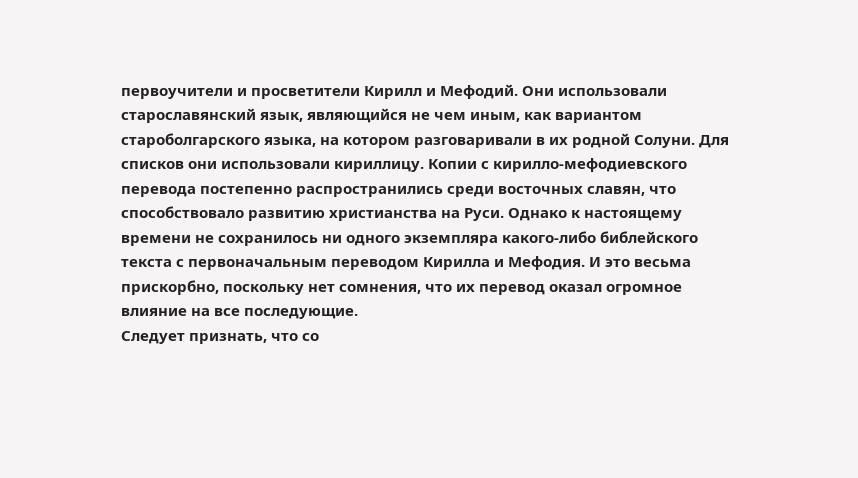первоучители и просветители Кирилл и Мефодий. Они использовали старославянский язык, являющийся не чем иным, как вариантом староболгарского языка, на котором разговаривали в их родной Солуни. Для списков они использовали кириллицу. Копии с кирилло-мефодиевского перевода постепенно распространились среди восточных славян, что способствовало развитию христианства на Руси. Однако к настоящему времени не сохранилось ни одного экземпляра какого-либо библейского текста с первоначальным переводом Кирилла и Мефодия. И это весьма прискорбно, поскольку нет сомнения, что их перевод оказал огромное влияние на все последующие.
Следует признать, что со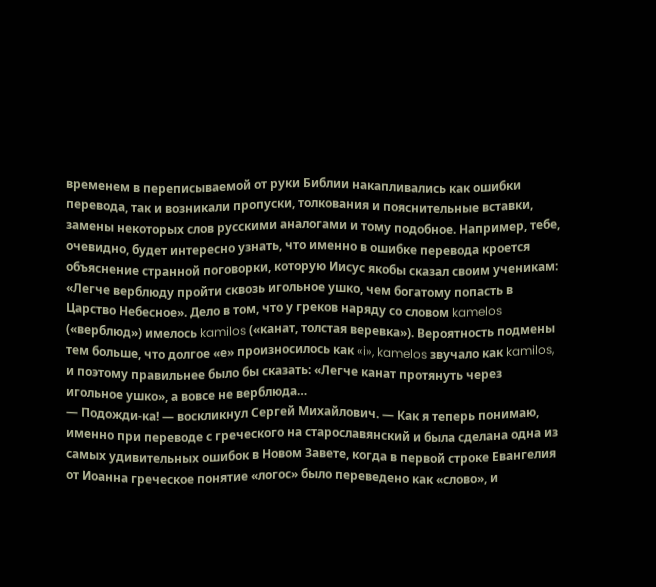временем в переписываемой от руки Библии накапливались как ошибки перевода, так и возникали пропуски, толкования и пояснительные вставки, замены некоторых слов русскими аналогами и тому подобное. Например, тебе, очевидно, будет интересно узнать, что именно в ошибке перевода кроется объяснение странной поговорки, которую Иисус якобы сказал своим ученикам: «Легче верблюду пройти сквозь игольное ушко, чем богатому попасть в Царство Небесное». Дело в том, что у греков наряду со словом kamelos («верблюд») имелось kamilos («канат, толстая веревка»). Вероятность подмены тем больше, что долгое «е» произносилось как «i», kamelos звучало как kamilos, и поэтому правильнее было бы сказать: «Легче канат протянуть через игольное ушко», а вовсе не верблюда…
— Подожди-ка! — воскликнул Сергей Михайлович. — Как я теперь понимаю, именно при переводе с греческого на старославянский и была сделана одна из самых удивительных ошибок в Новом Завете, когда в первой строке Евангелия от Иоанна греческое понятие «логос» было переведено как «слово», и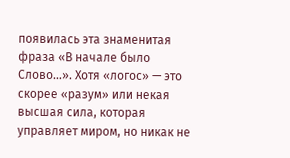появилась эта знаменитая фраза «В начале было Слово…». Хотя «логос» — это скорее «разум» или некая высшая сила, которая управляет миром, но никак не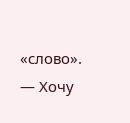«слово».
— Хочу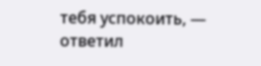тебя успокоить, — ответил